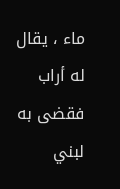ماء ، يقال له أراب فقضى به لبني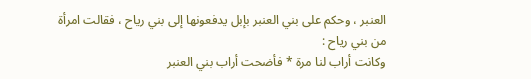العنبر ، وحكم على بني العنبر بإبل يدفعونها إلى بني رياح ، فقالت امرأة من بني رياح :
وكانت أراب لنا مرة * فأضحت أراب بني العنبر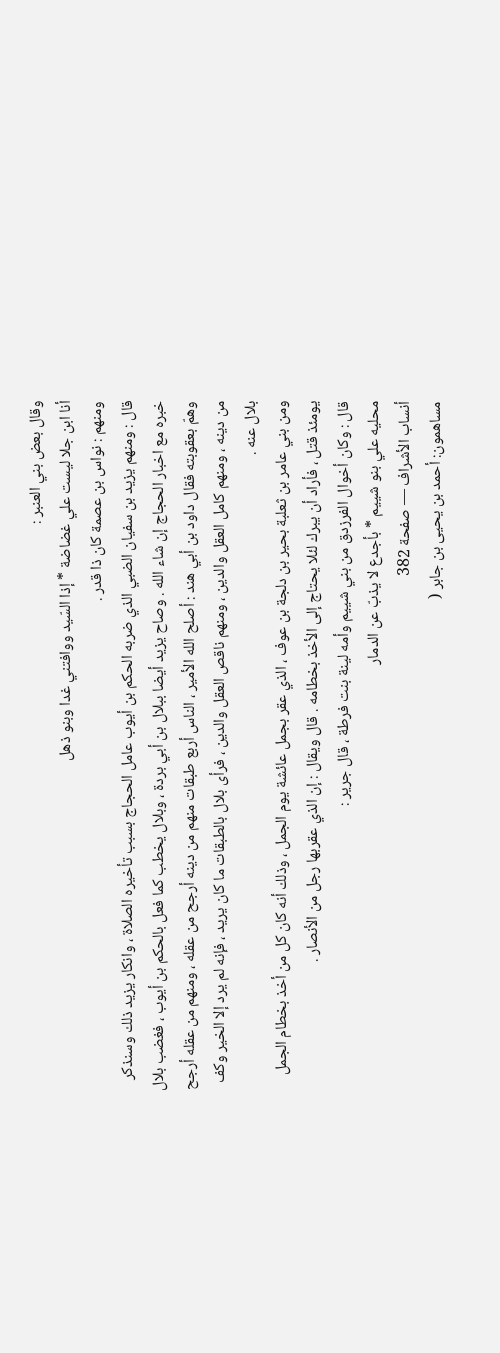وقال بعض بني العنبر :
أنا ابن جلا ليست علي غضاضة * إذا السّيد ووافتني غدا وبنو ذهل
ومنهم : نواس بن عصمة كان ذا قدر .
قال : ومنهم يزيد بن سفيان الضبي الذي ضربه الحكم بن أيوب عامل الحجاج بسبب تأخيره الصلاة ، وانكار يزيد ذلك وسنذكر خبره مع اخبار الحجاج إن شاء الله . وصاح يزيد أيضا ببلال بن أبي بردة ، وبلال يخطب كما فعل بالحكم بن أيوب ، فغضب بلال وهمّ بعقوبته فقال داود بن أبي هند : أصلح الله الأمير ، الناس أربع طبقات منهم من دينه أرجح من عقله ، ومنهم من عقله أرجح من دينه ، ومنهم كامل العقل والدين ، ومنهم ناقص العقل والدين ، فرأى بلال بالطبقات ما كان يريد ، فإنه لم يرد إلا الخير وكف بلال عنه .
ومن بني عامر بن ثعلبة بحير بن دلجة بن عوف ، الذي عقر بجمل عائشة يوم الجمل ، وذلك أنه كان كل من أخذ بخطام الجمل يومئذ قتل ، فأراد أن يبرك لئلا يحتاج إلى الأخذ بخطامه . قال ويقال : إن الذي عقربها رجل من الأنصار .
قال : وكان أخوال الفرزدق من بني شييم وأمه لينة بنت فرطة ، قال جرير :
محليه علي بنو شييم * بأجدع لا يذبّ عن الدمار
أنساب الأشراف — صفحة 382
مساهمون: أحمد بن يحيى بن جابر (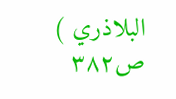البلاذري )
ص٣٨٢